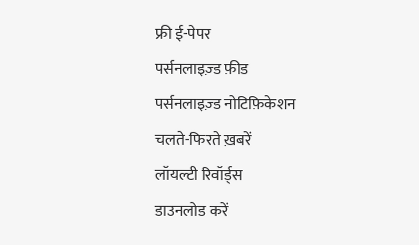फ्री ई-पेपर
पर्सनलाइज़्ड फ़ीड
पर्सनलाइज़्ड नोटिफ़िकेशन
चलते-फिरते ख़बरें
लॉयल्टी रिवॉर्ड्स
डाउनलोड करें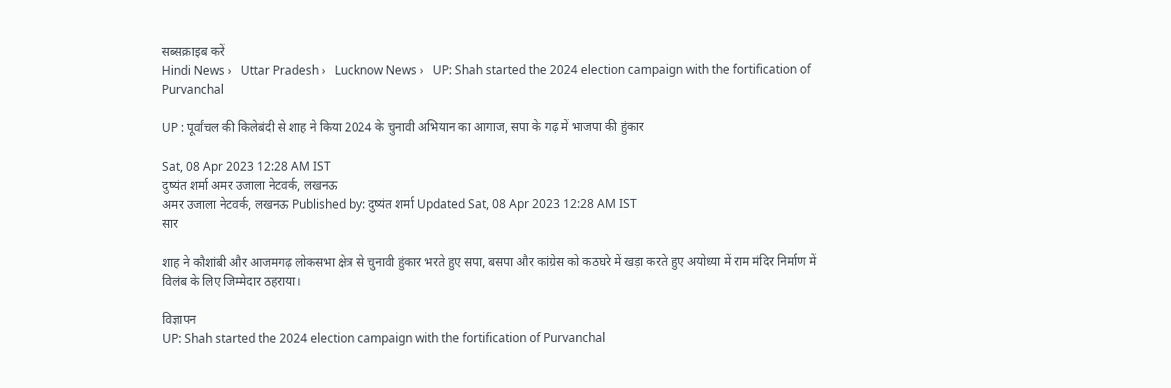सब्सक्राइब करें
Hindi News ›   Uttar Pradesh ›   Lucknow News ›   UP: Shah started the 2024 election campaign with the fortification of Purvanchal

UP : पूर्वांचल की किलेबंदी से शाह ने किया 2024 के चुनावी अभियान का आगाज, सपा के गढ़ में भाजपा की हुंकार

Sat, 08 Apr 2023 12:28 AM IST
दुष्यंत शर्मा अमर उजाला नेटवर्क, लखनऊ
अमर उजाला नेटवर्क, लखनऊ Published by: दुष्यंत शर्मा Updated Sat, 08 Apr 2023 12:28 AM IST
सार

शाह ने कौशांबी और आजमगढ़ लोकसभा क्षेत्र से चुनावी हुंकार भरते हुए सपा, बसपा और कांग्रेस को कठघरे में खड़ा करते हुए अयोध्या में राम मंदिर निर्माण में विलंब के लिए जिम्मेदार ठहराया।

विज्ञापन
UP: Shah started the 2024 election campaign with the fortification of Purvanchal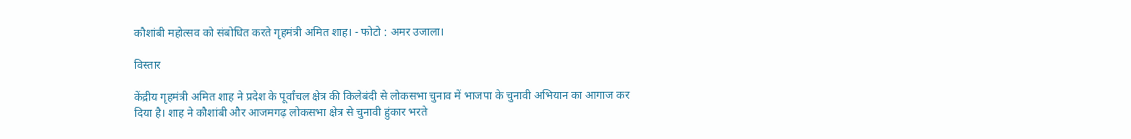कौशांबी महोत्सव को संबोधित करते गृहमंत्री अमित शाह। - फोटो : अमर उजाला।

विस्तार

केंद्रीय गृहमंत्री अमित शाह ने प्रदेश के पूर्वांचल क्षेत्र की किलेबंदी से लोकसभा चुनाव में भाजपा के चुनावी अभियान का आगाज कर दिया है। शाह ने कौशांबी और आजमगढ़ लोकसभा क्षेत्र से चुनावी हुंकार भरते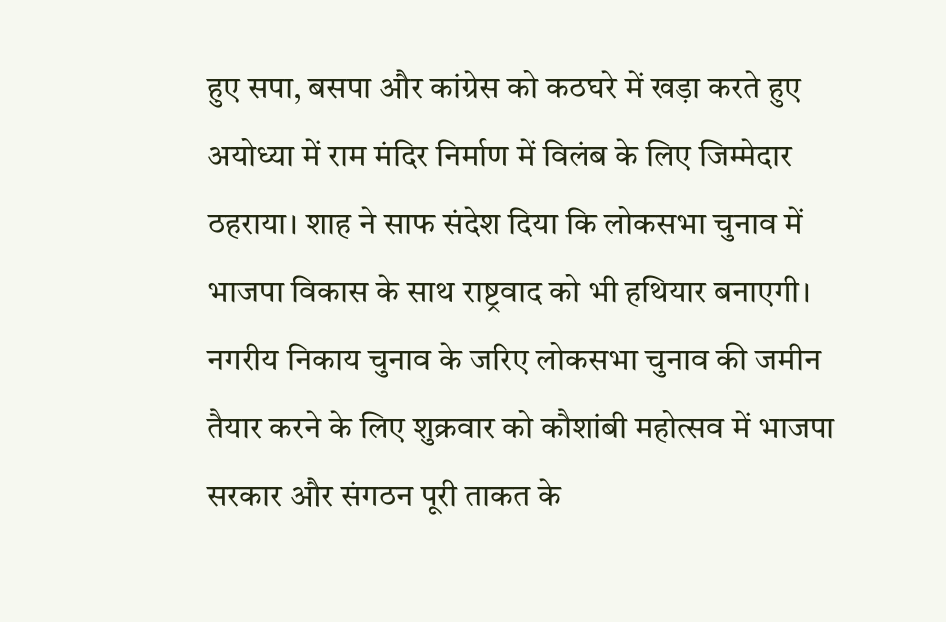हुए सपा, बसपा और कांग्रेस को कठघरे में खड़ा करते हुए अयोध्या में राम मंदिर निर्माण में विलंब के लिए जिम्मेदार ठहराया। शाह ने साफ संदेश दिया कि लोकसभा चुनाव में भाजपा विकास के साथ राष्ट्रवाद को भी हथियार बनाएगी। नगरीय निकाय चुनाव के जरिए लोकसभा चुनाव की जमीन तैयार करने के लिए शुक्रवार को कौशांबी महोत्सव में भाजपा सरकार और संगठन पूरी ताकत के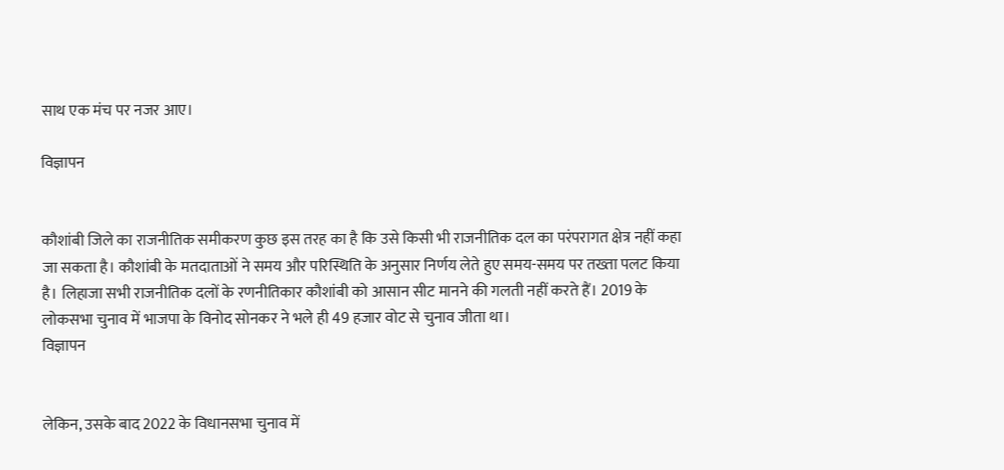साथ एक मंच पर नजर आए।

विज्ञापन


कौशांबी जिले का राजनीतिक समीकरण कुछ इस तरह का है कि उसे किसी भी राजनीतिक दल का परंपरागत क्षेत्र नहीं कहा जा सकता है। कौशांबी के मतदाताओं ने समय और परिस्थिति के अनुसार निर्णय लेते हुए समय-समय पर तख्ता पलट किया है। लिहाजा सभी राजनीतिक दलों के रणनीतिकार कौशांबी को आसान सीट मानने की गलती नहीं करते हैं। 2019 के लोकसभा चुनाव में भाजपा के विनोद सोनकर ने भले ही 49 हजार वोट से चुनाव जीता था।
विज्ञापन


लेकिन, उसके बाद 2022 के विधानसभा चुनाव में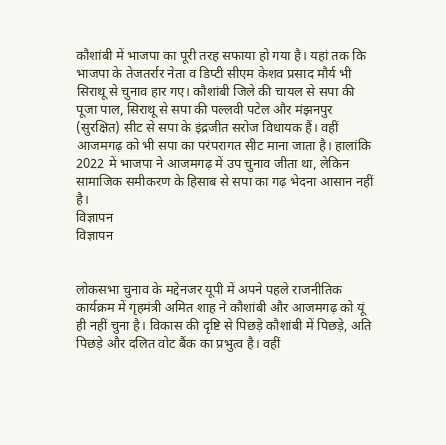कौशांबी में भाजपा का पूरी तरह सफाया हो गया है। यहां तक कि भाजपा के तेजतर्रार नेता व डिप्टी सीएम केशव प्रसाद मौर्य भी सिराथू से चुनाव हार गए। कौशांबी जिले की चायल से सपा की पूजा पाल, सिराथू से सपा की पल्लवी पटेल और मंझनपुर (सुरक्षित) सीट से सपा के इंद्रजीत सरोज विधायक हैं। वहीं आजमगढ़ को भी सपा का परंपरागत सीट माना जाता है। हालांकि 2022 में भाजपा ने आजमगढ़ में उप चुनाव जीता था, लेकिन सामाजिक समीकरण के हिसाब से सपा का गढ़ भेदना आसान नहीं है।
विज्ञापन
विज्ञापन


लोकसभा चुनाव के मद्देनजर यूपी में अपने पहले राजनीतिक कार्यक्रम में गृहमंत्री अमित शाह ने कौशांबी और आजमगढ़ को यूं ही नहीं चुना है। विकास की दृष्टि से पिछड़े कौशांबी में पिछड़े, अति पिछड़े और दलित वोट बैंक का प्रभुत्व है। वहीं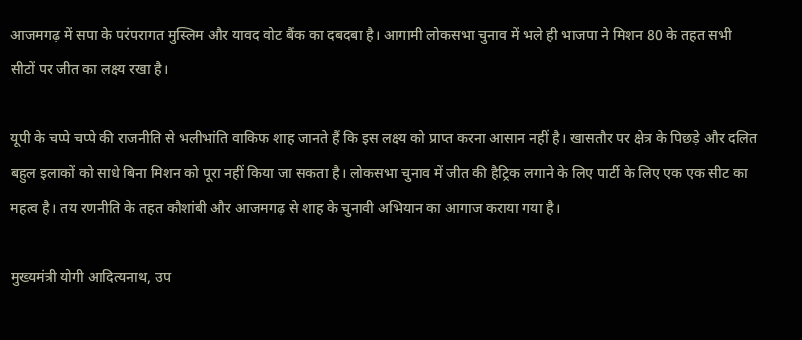आजमगढ़ में सपा के परंपरागत मुस्लिम और यावद वोट बैंक का दबदबा है। आगामी लोकसभा चुनाव में भले ही भाजपा ने मिशन 80 के तहत सभी सीटों पर जीत का लक्ष्य रखा है।

यूपी के चप्पे चप्पे की राजनीति से भलीभांति वाकिफ शाह जानते हैं कि इस लक्ष्य को प्राप्त करना आसान नहीं है। खासतौर पर क्षेत्र के पिछड़े और दलित बहुल इलाकों को साधे बिना मिशन को पूरा नहीं किया जा सकता है। लोकसभा चुनाव में जीत की हैट्रिक लगाने के लिए पार्टी के लिए एक एक सीट का महत्व है। तय रणनीति के तहत कौशांबी और आजमगढ़ से शाह के चुनावी अभियान का आगाज कराया गया है।

मुख्यमंत्री योगी आदित्यनाथ, उप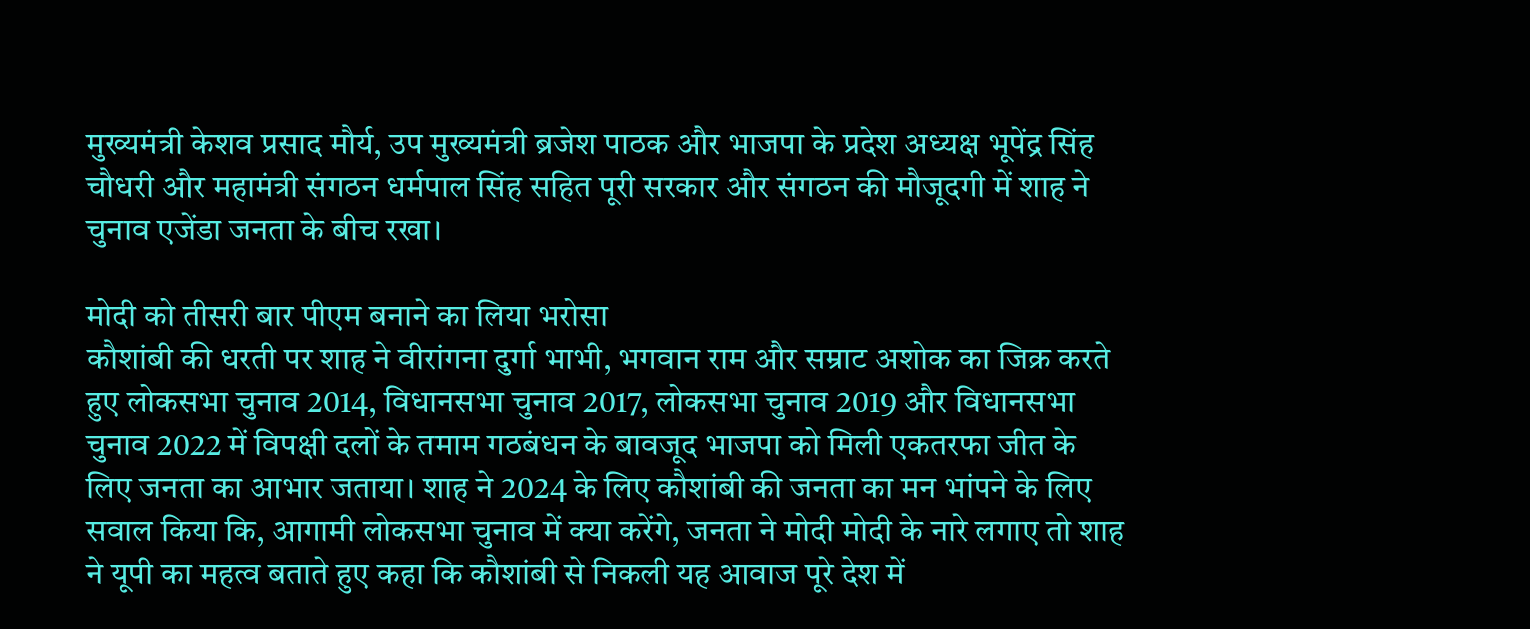मुख्यमंत्री केशव प्रसाद मौर्य, उप मुख्यमंत्री ब्रजेश पाठक और भाजपा के प्रदेश अध्यक्ष भूपेंद्र सिंह चौधरी और महामंत्री संगठन धर्मपाल सिंह सहित पूरी सरकार और संगठन की मौजूदगी में शाह ने चुनाव एजेंडा जनता के बीच रखा।

मोदी को तीसरी बार पीएम बनाने का लिया भरोसा
कौशांबी की धरती पर शाह ने वीरांगना दुर्गा भाभी, भगवान राम और सम्राट अशोक का जिक्र करते हुए लोकसभा चुनाव 2014, विधानसभा चुनाव 2017, लोकसभा चुनाव 2019 और विधानसभा चुनाव 2022 में विपक्षी दलों के तमाम गठबंधन के बावजूद भाजपा को मिली एकतरफा जीत के लिए जनता का आभार जताया। शाह ने 2024 के लिए कौशांबी की जनता का मन भांपने के लिए सवाल किया कि, आगामी लोकसभा चुनाव में क्या करेंगे, जनता ने मोदी मोदी के नारे लगाए तो शाह ने यूपी का महत्व बताते हुए कहा कि कौशांबी से निकली यह आवाज पूरे देश में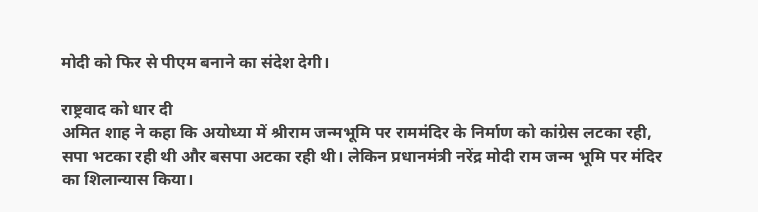मोदी को फिर से पीएम बनाने का संदेश देगी।

राष्ट्रवाद को धार दी
अमित शाह ने कहा कि अयोध्या में श्रीराम जन्मभूमि पर राममंदिर के निर्माण को कांग्रेस लटका रही, सपा भटका रही थी और बसपा अटका रही थी। लेकिन प्रधानमंत्री नरेंद्र मोदी राम जन्म भूमि पर मंदिर का शिलान्यास किया।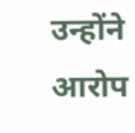उन्होंने आरोप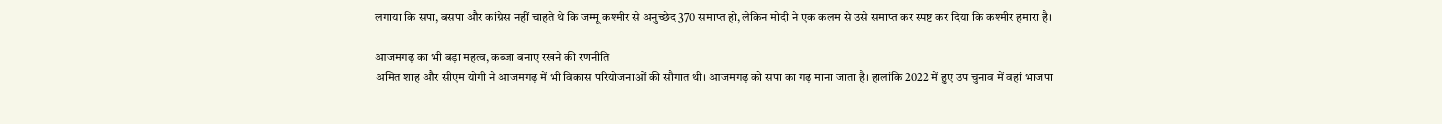लगाया कि सपा, बसपा और कांग्रेस नहीं चाहते थे कि जम्मू कश्मीर से अनुच्छेद 370 समाप्त हो, लेकिन मोदी ने एक कलम से उसे समाप्त कर स्पष्ट कर दिया कि कश्मीर हमारा है।

आजमगढ़ का भी बड़ा महत्व, कब्जा बनाए रखने की रणनीति
अमित शाह और सीएम योगी ने आजमगढ़ में भी विकास परियोजनाओं की सौगात थी। आजमगढ़ को सपा का गढ़ माना जाता है। हालांकि 2022 में हुए उप चुनाव में वहां भाजपा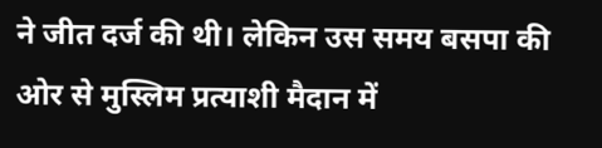ने जीत दर्ज की थी। लेकिन उस समय बसपा की ओर से मुस्लिम प्रत्याशी मैदान में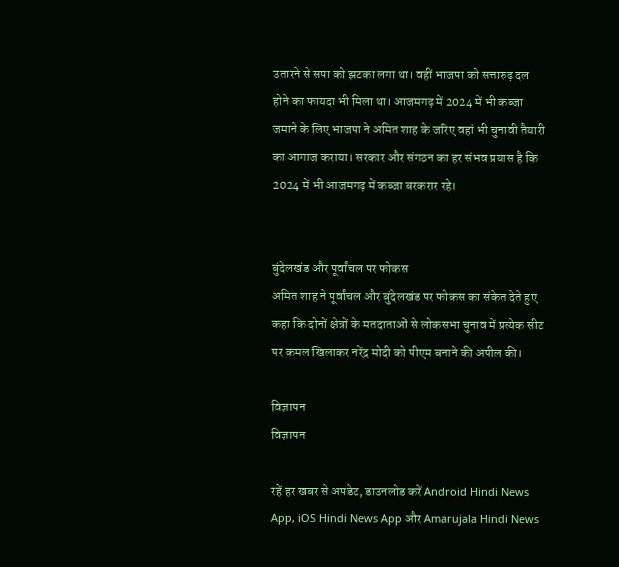उतारने से सपा को झटका लगा था। वहीं भाजपा को सत्तारुढ़ दल होने का फायदा भी मिला था। आजमगढ़ में 2024 में भी कब्जा जमाने के लिए भाजपा ने अमित शाह के जरिए वहां भी चुनावी तैयारी का आगाज कराया। सरकार और संगठन का हर संभव प्रयास है कि 2024 में भी आजमगढ़ में कब्जा बरकरार रहे।


बुंदेलखंड और पूर्वांचल पर फोकस
अमित शाह ने पूर्वांचल और बुंदेलखंड पर फोकस का संकेत देते हुए कहा कि दोनों क्षेत्रों के मतदाताओं से लोकसभा चुनाव में प्रत्येक सीट पर कमल खिलाकर नरेंद्र मोदी को पीएम बनाने की अपील की।

विज्ञापन
विज्ञापन

रहें हर खबर से अपडेट, डाउनलोड करें Android Hindi News App, iOS Hindi News App और Amarujala Hindi News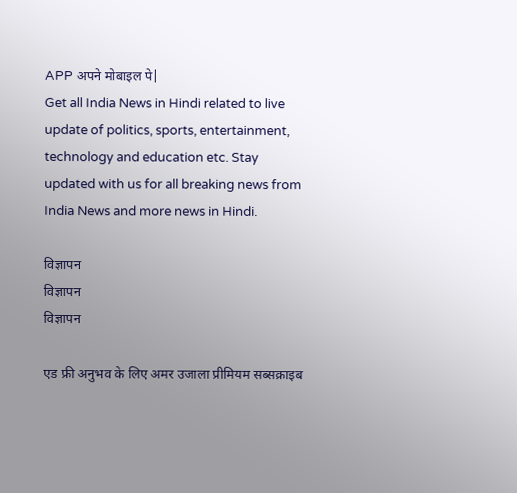APP अपने मोबाइल पे|
Get all India News in Hindi related to live update of politics, sports, entertainment, technology and education etc. Stay updated with us for all breaking news from India News and more news in Hindi.

विज्ञापन
विज्ञापन
विज्ञापन

एड फ्री अनुभव के लिए अमर उजाला प्रीमियम सब्सक्राइब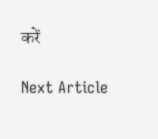करें

Next Article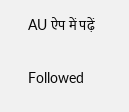AU ऐप में पढ़ें

Followed